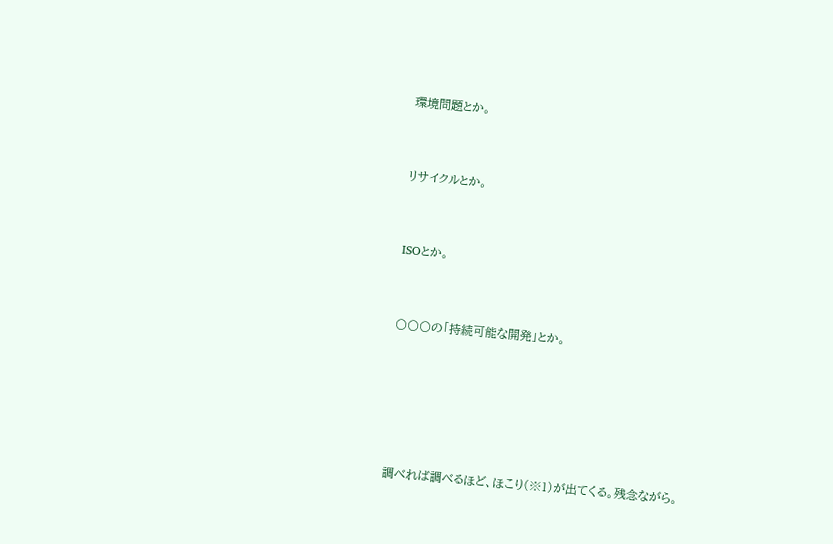環境問題とか。


リサイクルとか。


ISOとか。


〇〇〇の「持続可能な開発」とか。





調べれば調べるほど、ほこり(※1)が出てくる。残念ながら。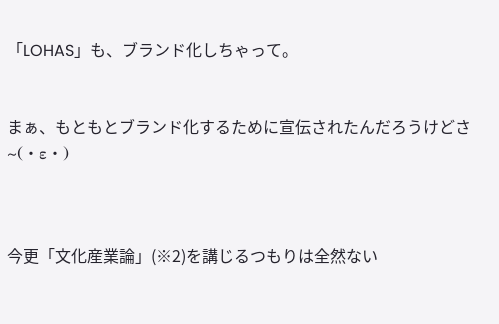「LOHAS」も、ブランド化しちゃって。


まぁ、もともとブランド化するために宣伝されたんだろうけどさ~(・ε・)



今更「文化産業論」(※2)を講じるつもりは全然ない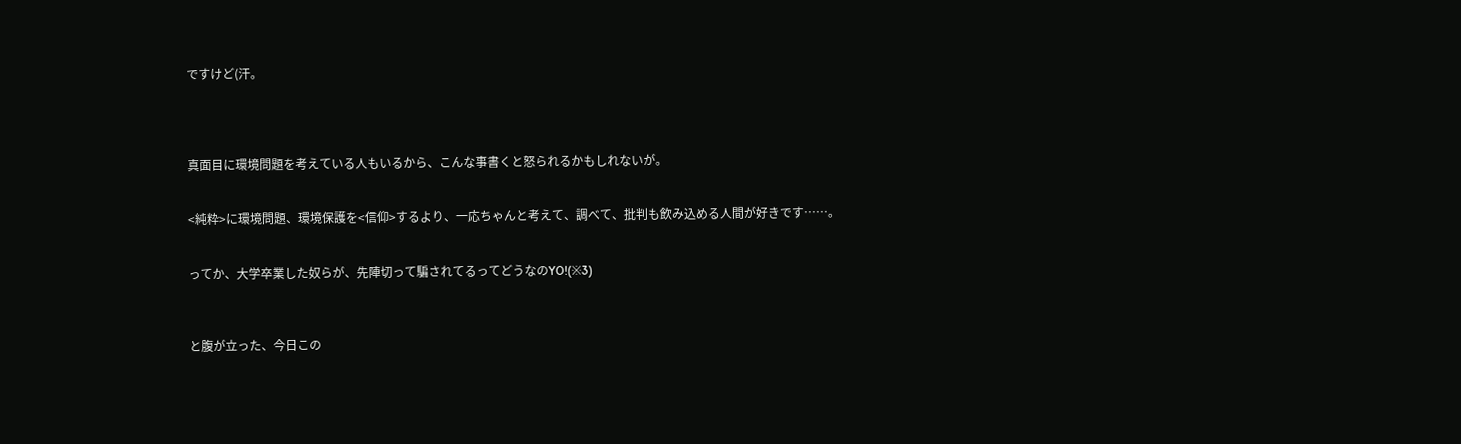ですけど(汗。




真面目に環境問題を考えている人もいるから、こんな事書くと怒られるかもしれないが。


<純粋>に環境問題、環境保護を<信仰>するより、一応ちゃんと考えて、調べて、批判も飲み込める人間が好きです……。


ってか、大学卒業した奴らが、先陣切って騙されてるってどうなのYO!(※3)



と腹が立った、今日この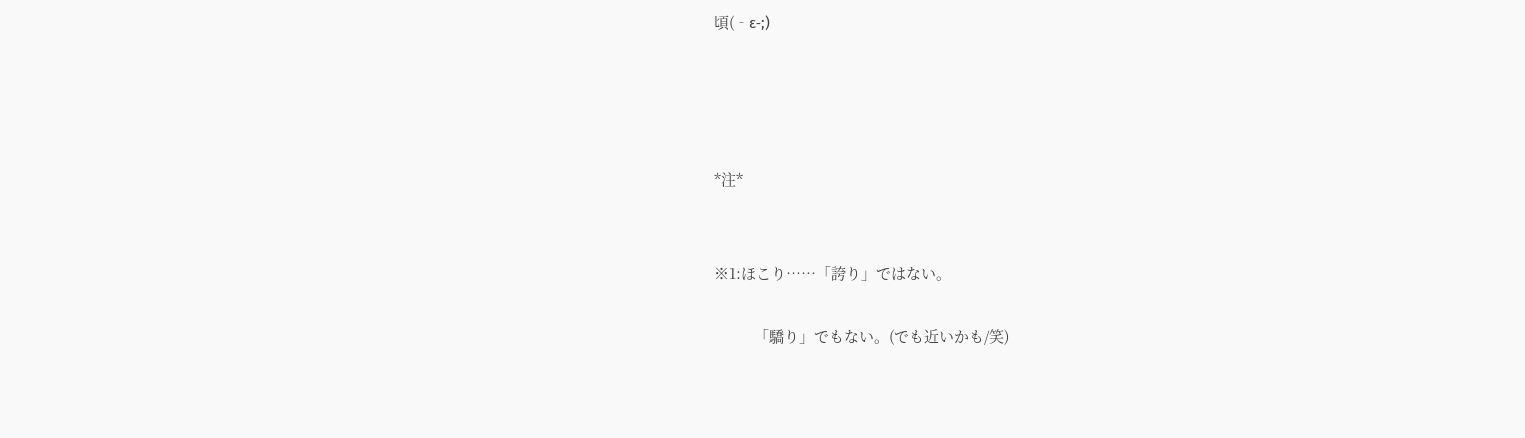頃(‐ε‐;)




*注*


※1:ほこり……「誇り」ではない。

          「驕り」でもない。(でも近いかも/笑)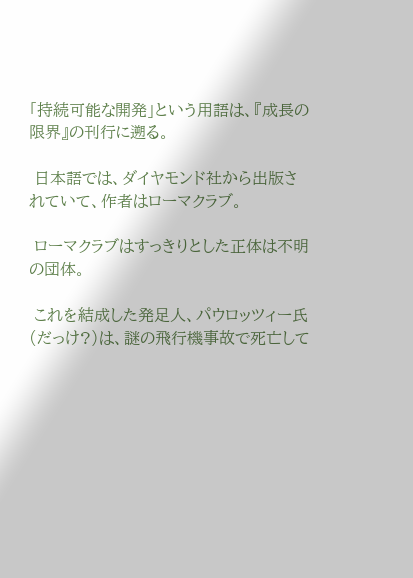「持続可能な開発」という用語は、『成長の限界』の刊行に遡る。

 日本語では、ダイヤモンド社から出版されていて、作者はローマクラブ。

 ローマクラブはすっきりとした正体は不明の団体。

 これを結成した発足人、パウロッツィー氏(だっけ?)は、謎の飛行機事故で死亡して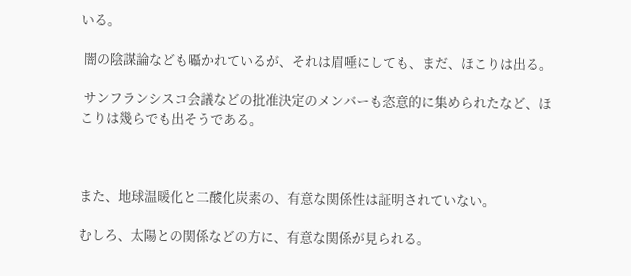いる。

 闇の陰謀論なども囁かれているが、それは眉唾にしても、まだ、ほこりは出る。

 サンフランシスコ会議などの批准決定のメンバーも恣意的に集められたなど、ほこりは幾らでも出そうである。



また、地球温暖化と二酸化炭素の、有意な関係性は証明されていない。

むしろ、太陽との関係などの方に、有意な関係が見られる。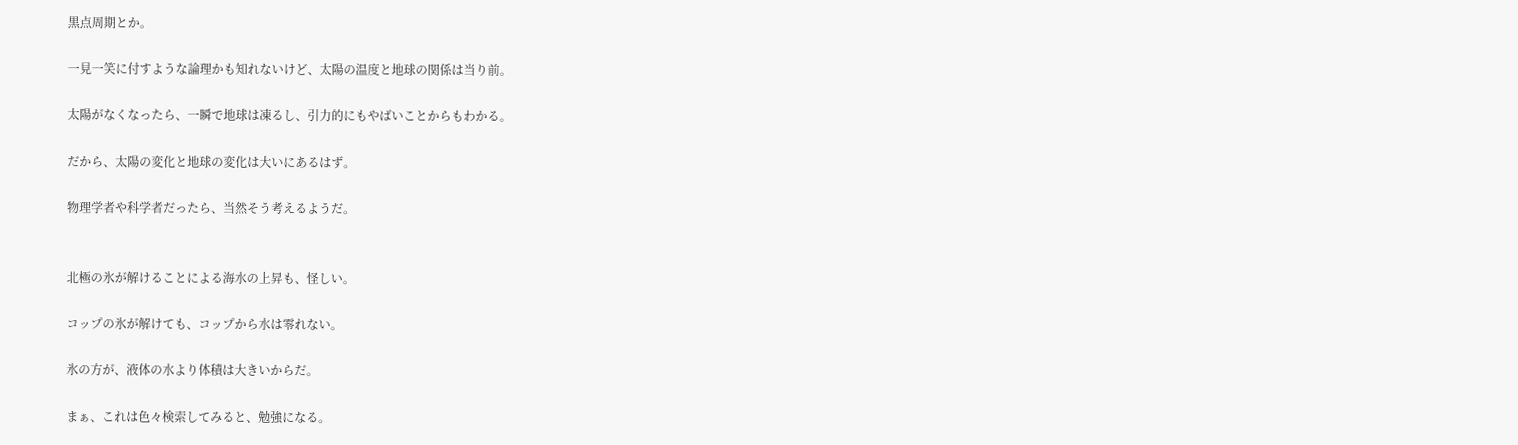黒点周期とか。

一見一笑に付すような論理かも知れないけど、太陽の温度と地球の関係は当り前。

太陽がなくなったら、一瞬で地球は凍るし、引力的にもやばいことからもわかる。

だから、太陽の変化と地球の変化は大いにあるはず。

物理学者や科学者だったら、当然そう考えるようだ。


北極の氷が解けることによる海水の上昇も、怪しい。

コップの氷が解けても、コップから水は零れない。

氷の方が、液体の水より体積は大きいからだ。

まぁ、これは色々検索してみると、勉強になる。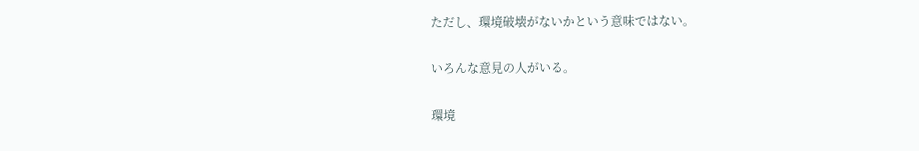ただし、環境破壊がないかという意味ではない。

いろんな意見の人がいる。

環境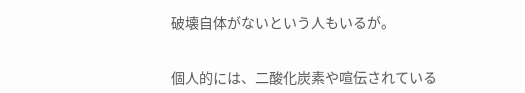破壊自体がないという人もいるが。


個人的には、二酸化炭素や喧伝されている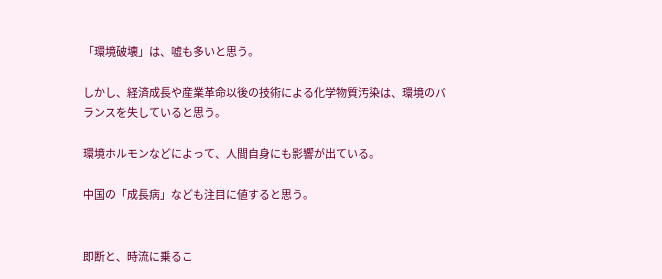「環境破壊」は、嘘も多いと思う。

しかし、経済成長や産業革命以後の技術による化学物質汚染は、環境のバランスを失していると思う。

環境ホルモンなどによって、人間自身にも影響が出ている。

中国の「成長病」なども注目に値すると思う。


即断と、時流に乗るこ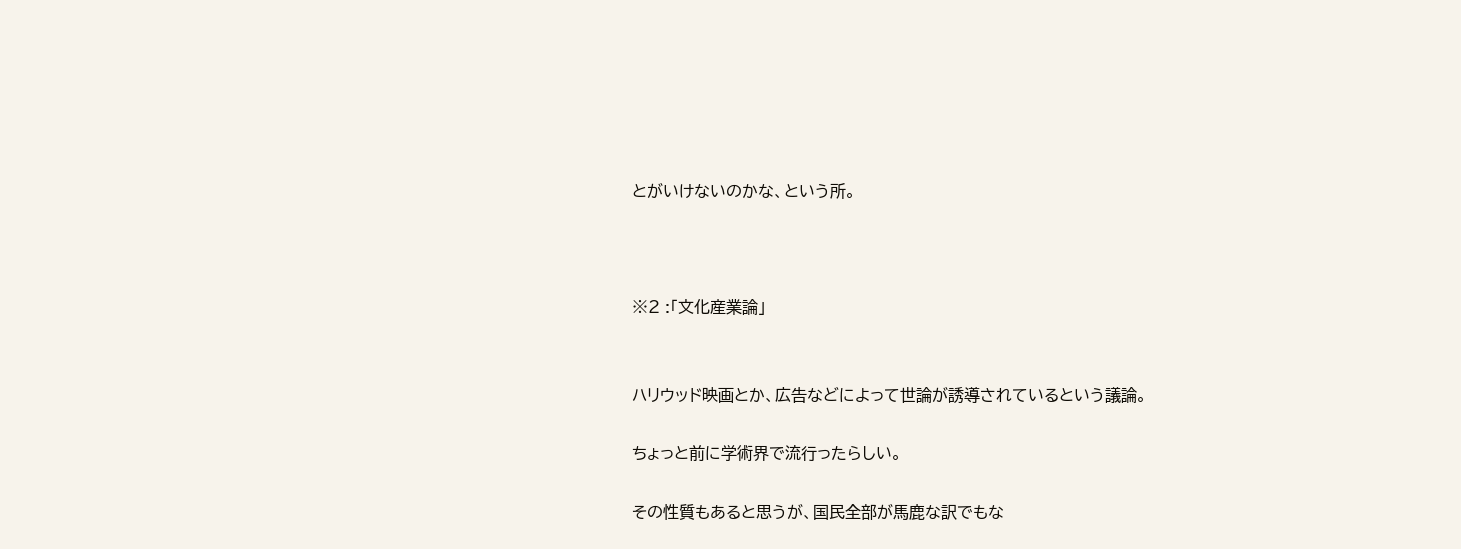とがいけないのかな、という所。



※2 :「文化産業論」


ハリウッド映画とか、広告などによって世論が誘導されているという議論。

ちょっと前に学術界で流行ったらしい。

その性質もあると思うが、国民全部が馬鹿な訳でもな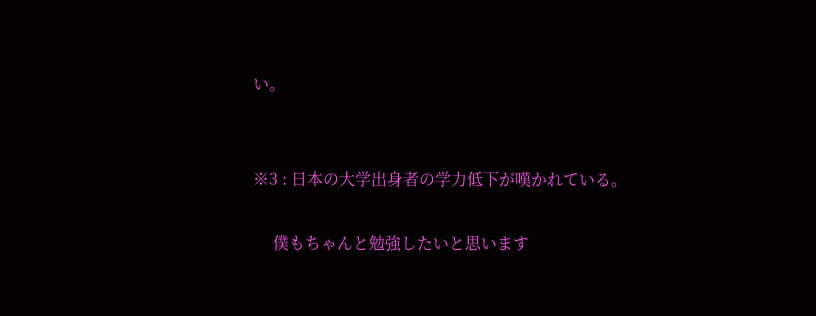い。


※3 : 日本の大学出身者の学力低下が嘆かれている。

     僕もちゃんと勉強したいと思います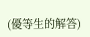(優等生的解答)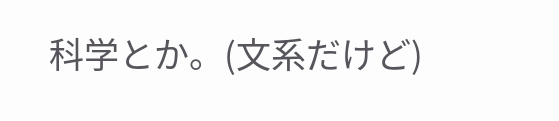科学とか。(文系だけど)